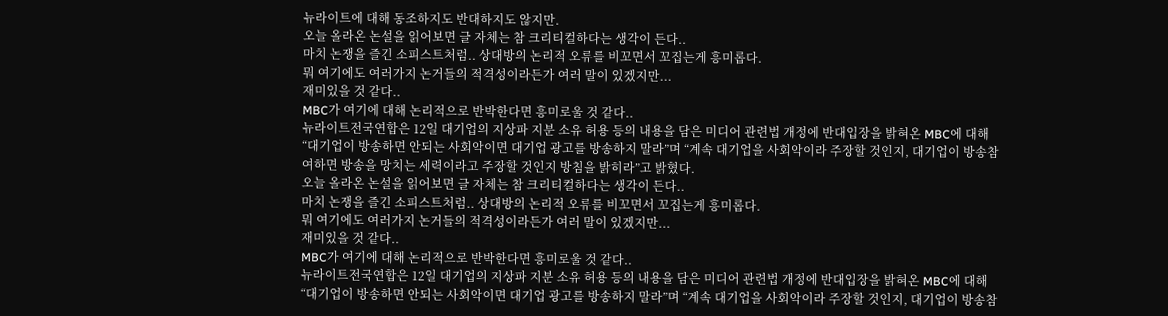뉴라이트에 대해 동조하지도 반대하지도 않지만.
오늘 올라온 논설을 읽어보면 글 자체는 참 크리티컬하다는 생각이 든다..
마치 논쟁을 즐긴 소피스트처럼.. 상대방의 논리적 오류를 비꼬면서 꼬집는게 흥미롭다.
뭐 여기에도 여러가지 논거들의 적격성이라든가 여러 말이 있겠지만...
재미있을 것 같다..
MBC가 여기에 대해 논리적으로 반박한다면 흥미로울 것 같다..
뉴라이트전국연합은 12일 대기업의 지상파 지분 소유 허용 등의 내용을 담은 미디어 관련법 개정에 반대입장을 밝혀온 MBC에 대해 “대기업이 방송하면 안되는 사회악이면 대기업 광고를 방송하지 말라”며 “계속 대기업을 사회악이라 주장할 것인지, 대기업이 방송참여하면 방송을 망치는 세력이라고 주장할 것인지 방침을 밝히라”고 밝혔다.
오늘 올라온 논설을 읽어보면 글 자체는 참 크리티컬하다는 생각이 든다..
마치 논쟁을 즐긴 소피스트처럼.. 상대방의 논리적 오류를 비꼬면서 꼬집는게 흥미롭다.
뭐 여기에도 여러가지 논거들의 적격성이라든가 여러 말이 있겠지만...
재미있을 것 같다..
MBC가 여기에 대해 논리적으로 반박한다면 흥미로울 것 같다..
뉴라이트전국연합은 12일 대기업의 지상파 지분 소유 허용 등의 내용을 담은 미디어 관련법 개정에 반대입장을 밝혀온 MBC에 대해 “대기업이 방송하면 안되는 사회악이면 대기업 광고를 방송하지 말라”며 “계속 대기업을 사회악이라 주장할 것인지, 대기업이 방송참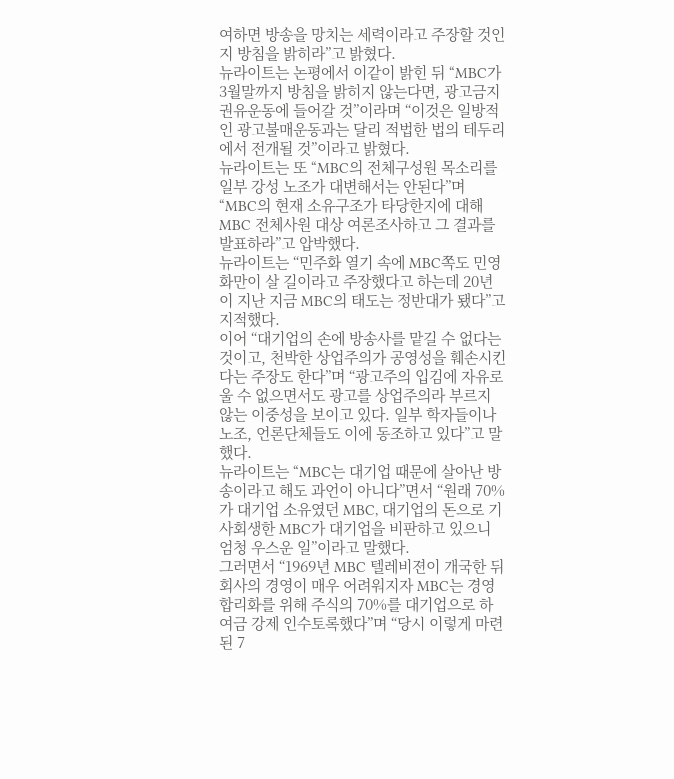여하면 방송을 망치는 세력이라고 주장할 것인지 방침을 밝히라”고 밝혔다.
뉴라이트는 논평에서 이같이 밝힌 뒤 “MBC가 3월말까지 방침을 밝히지 않는다면, 광고금지권유운동에 들어갈 것”이라며 “이것은 일방적인 광고불매운동과는 달리 적법한 법의 테두리에서 전개될 것”이라고 밝혔다.
뉴라이트는 또 “MBC의 전체구성원 목소리를 일부 강성 노조가 대변해서는 안된다”며 “MBC의 현재 소유구조가 타당한지에 대해 MBC 전체사원 대상 여론조사하고 그 결과를 발표하라”고 압박했다.
뉴라이트는 “민주화 열기 속에 MBC쪽도 민영화만이 살 길이라고 주장했다고 하는데 20년이 지난 지금 MBC의 태도는 정반대가 됐다”고 지적했다.
이어 “대기업의 손에 방송사를 맡길 수 없다는 것이고, 천박한 상업주의가 공영성을 훼손시킨다는 주장도 한다”며 “광고주의 입김에 자유로울 수 없으면서도 광고를 상업주의라 부르지 않는 이중성을 보이고 있다. 일부 학자들이나 노조, 언론단체들도 이에 동조하고 있다”고 말했다.
뉴라이트는 “MBC는 대기업 때문에 살아난 방송이라고 해도 과언이 아니다”면서 “원래 70%가 대기업 소유였던 MBC, 대기업의 돈으로 기사회생한 MBC가 대기업을 비판하고 있으니 엄청 우스운 일”이라고 말했다.
그러면서 “1969년 MBC 텔레비젼이 개국한 뒤 회사의 경영이 매우 어려워지자 MBC는 경영합리화를 위해 주식의 70%를 대기업으로 하여금 강제 인수토록했다”며 “당시 이렇게 마련된 7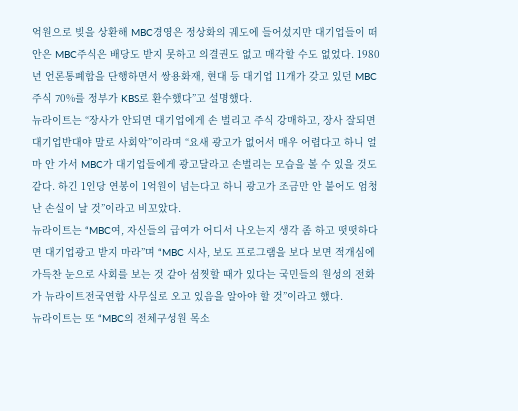억원으로 빚을 상환해 MBC경영은 정상화의 궤도에 들어섰지만 대기업들이 떠안은 MBC주식은 배당도 받지 못하고 의결권도 없고 매각할 수도 없었다. 1980년 언론통폐합을 단행하면서 쌍용화재, 현대 등 대기업 11개가 갖고 있던 MBC 주식 70%를 정부가 KBS로 환수했다”고 설명했다.
뉴라이트는 “장사가 안되면 대기업에게 손 벌리고 주식 강매하고, 장사 잘되면 대기업반대야 말로 사회악”이라며 “요새 광고가 없어서 매우 어렵다고 하니 얼마 안 가서 MBC가 대기업들에게 광고달라고 손벌리는 모습을 볼 수 있을 것도 같다. 하긴 1인당 연봉이 1억원이 넘는다고 하니 광고가 조금만 안 붙어도 엄청난 손실이 날 것”이라고 비꼬았다.
뉴라이트는 “MBC여, 자신들의 급여가 어디서 나오는지 생각 좀 하고 떳떳하다면 대기업광고 받지 마라”며 “MBC 시사, 보도 프로그램을 보다 보면 적개심에 가득찬 눈으로 사회를 보는 것 같아 섬찟할 때가 있다는 국민들의 원성의 전화가 뉴라이트전국연합 사무실로 오고 있음을 알아야 할 것”이라고 했다.
뉴라이트는 또 “MBC의 전체구성원 목소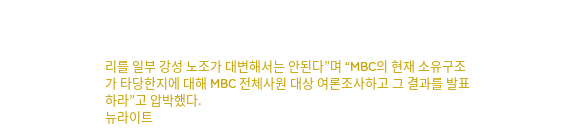리를 일부 강성 노조가 대변해서는 안된다”며 “MBC의 현재 소유구조가 타당한지에 대해 MBC 전체사원 대상 여론조사하고 그 결과를 발표하라”고 압박했다.
뉴라이트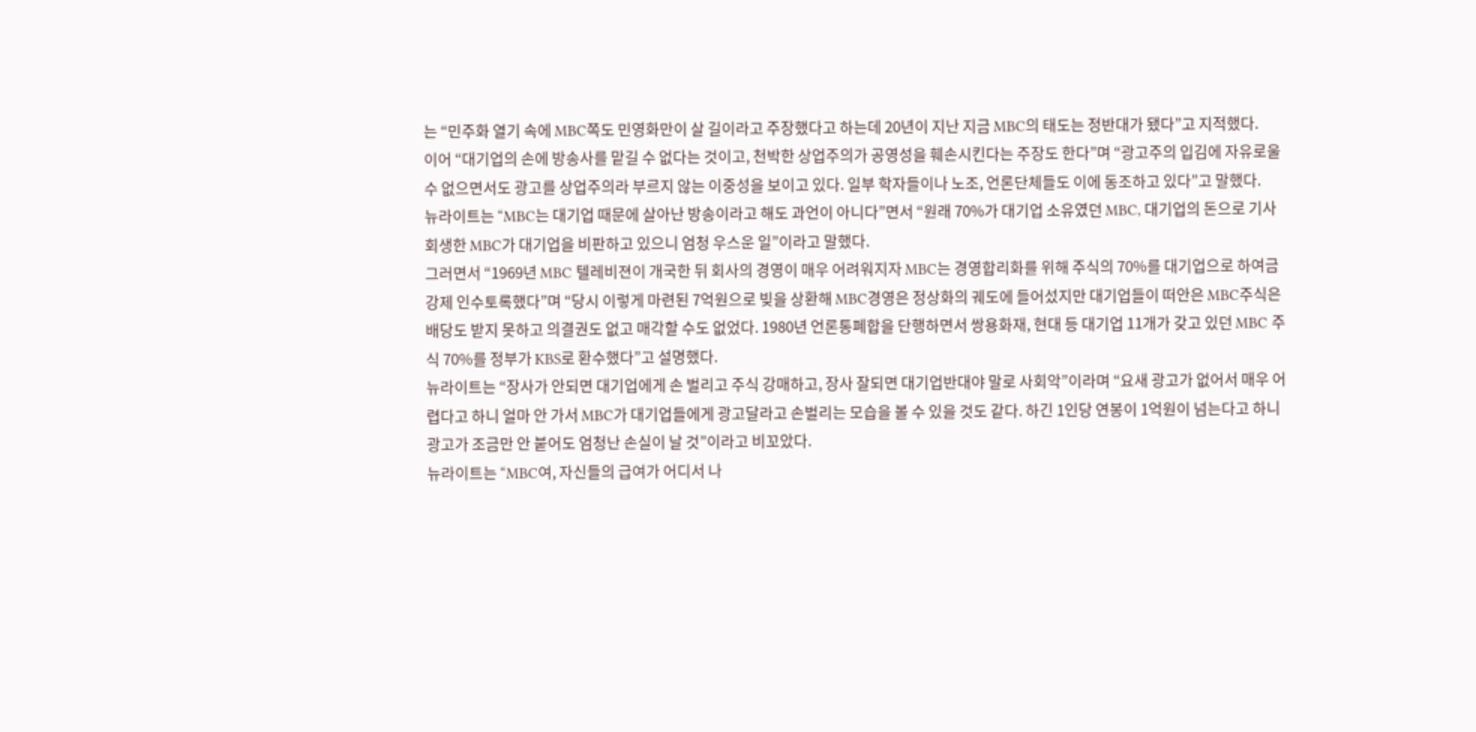는 “민주화 열기 속에 MBC쪽도 민영화만이 살 길이라고 주장했다고 하는데 20년이 지난 지금 MBC의 태도는 정반대가 됐다”고 지적했다.
이어 “대기업의 손에 방송사를 맡길 수 없다는 것이고, 천박한 상업주의가 공영성을 훼손시킨다는 주장도 한다”며 “광고주의 입김에 자유로울 수 없으면서도 광고를 상업주의라 부르지 않는 이중성을 보이고 있다. 일부 학자들이나 노조, 언론단체들도 이에 동조하고 있다”고 말했다.
뉴라이트는 “MBC는 대기업 때문에 살아난 방송이라고 해도 과언이 아니다”면서 “원래 70%가 대기업 소유였던 MBC, 대기업의 돈으로 기사회생한 MBC가 대기업을 비판하고 있으니 엄청 우스운 일”이라고 말했다.
그러면서 “1969년 MBC 텔레비젼이 개국한 뒤 회사의 경영이 매우 어려워지자 MBC는 경영합리화를 위해 주식의 70%를 대기업으로 하여금 강제 인수토록했다”며 “당시 이렇게 마련된 7억원으로 빚을 상환해 MBC경영은 정상화의 궤도에 들어섰지만 대기업들이 떠안은 MBC주식은 배당도 받지 못하고 의결권도 없고 매각할 수도 없었다. 1980년 언론통폐합을 단행하면서 쌍용화재, 현대 등 대기업 11개가 갖고 있던 MBC 주식 70%를 정부가 KBS로 환수했다”고 설명했다.
뉴라이트는 “장사가 안되면 대기업에게 손 벌리고 주식 강매하고, 장사 잘되면 대기업반대야 말로 사회악”이라며 “요새 광고가 없어서 매우 어렵다고 하니 얼마 안 가서 MBC가 대기업들에게 광고달라고 손벌리는 모습을 볼 수 있을 것도 같다. 하긴 1인당 연봉이 1억원이 넘는다고 하니 광고가 조금만 안 붙어도 엄청난 손실이 날 것”이라고 비꼬았다.
뉴라이트는 “MBC여, 자신들의 급여가 어디서 나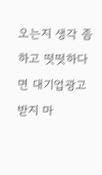오는지 생각 좀 하고 떳떳하다면 대기업광고 받지 마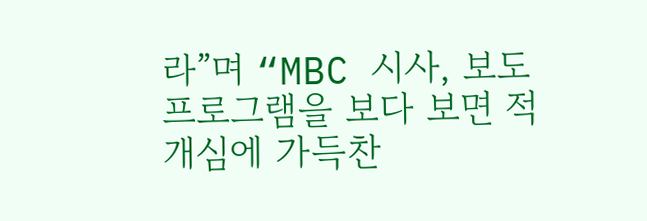라”며 “MBC 시사, 보도 프로그램을 보다 보면 적개심에 가득찬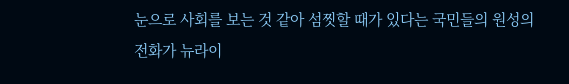눈으로 사회를 보는 것 같아 섬찟할 때가 있다는 국민들의 원성의 전화가 뉴라이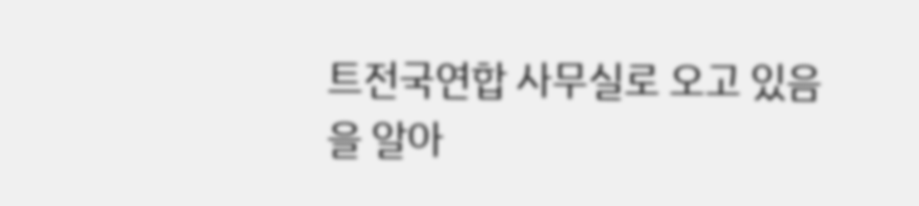트전국연합 사무실로 오고 있음을 알아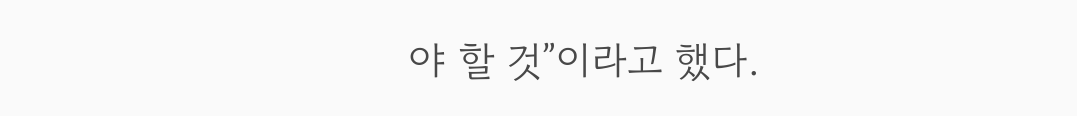야 할 것”이라고 했다.